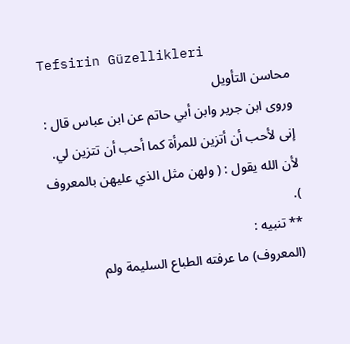Tefsirin Güzellikleri
محاسن التأويل
وروى ابن جرير وابن أبي حاتم عن ابن عباس قال : إنى لأحب أن أتزين للمرأة كما أحب أن تتزين لي. لأن الله يقول : ( ولهن مثل الذي عليهن بالمعروف ).
** تنبيه :
(المعروف) ما عرفته الطباع السليمة ولم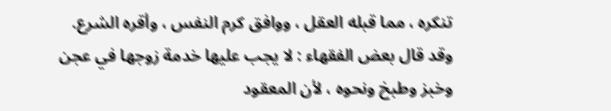تنكره ، مما قبله العقل ، ووافق كرم النفس ، وأقره الشرع. وقد قال بعض الفقهاء : لا يجب عليها خدمة زوجها في عجن وخبز وطبخ ونحوه ، لأن المعقود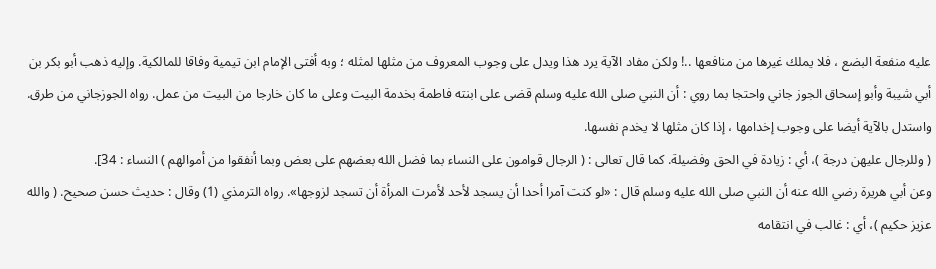عليه منفعة البضع ، فلا يملك غيرها من منافعها ..! ولكن مفاد الآية يرد هذا ويدل على وجوب المعروف من مثلها لمثله ؛ وبه أفتى الإمام ابن تيمية وفاقا للمالكية. وإليه ذهب أبو بكر بن أبي شيبة وأبو إسحاق الجوز جاني واحتجا بما روي : أن النبي صلى الله عليه وسلم قضى على ابنته فاطمة بخدمة البيت وعلى ما كان خارجا من البيت من عمل. رواه الجوزجاني من طرق.
واستدل بالآية أيضا على وجوب إخدامها ، إذا كان مثلها لا يخدم نفسها.
( وللرجال عليهن درجة )، أي : زيادة في الحق وفضيلة. كما قال تعالى : ( الرجال قوامون على النساء بما فضل الله بعضهم على بعض وبما أنفقوا من أموالهم ) النساء : 34].
وعن أبي هريرة رضي الله عنه أن النبي صلى الله عليه وسلم قال : «لو كنت آمرا أحدا أن يسجد لأحد لأمرت المرأة أن تسجد لزوجها». رواه الترمذي (1) وقال : حديث حسن صحيح. ( والله عزيز حكيم )، أي : غالب في انتقامه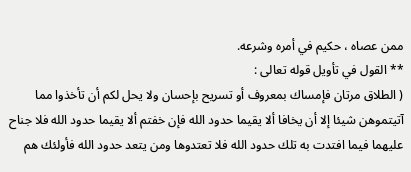ممن عصاه ، حكيم في أمره وشرعه.
** القول في تأويل قوله تعالى :
( الطلاق مرتان فإمساك بمعروف أو تسريح بإحسان ولا يحل لكم أن تأخذوا مما آتيتموهن شيئا إلا أن يخافا ألا يقيما حدود الله فإن خفتم ألا يقيما حدود الله فلا جناح عليهما فيما افتدت به تلك حدود الله فلا تعتدوها ومن يتعد حدود الله فأولئك هم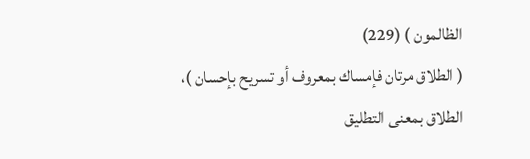الظالمون ) (229)
( الطلاق مرتان فإمساك بمعروف أو تسريح بإحسان )، الطلاق بمعنى التطليق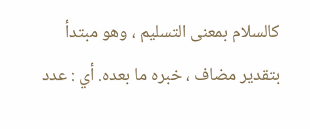كالسلام بمعنى التسليم ، وهو مبتدأ بتقدير مضاف ، خبره ما بعده. أي : عدد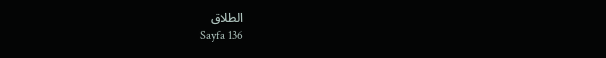الطلاق
Sayfa 136